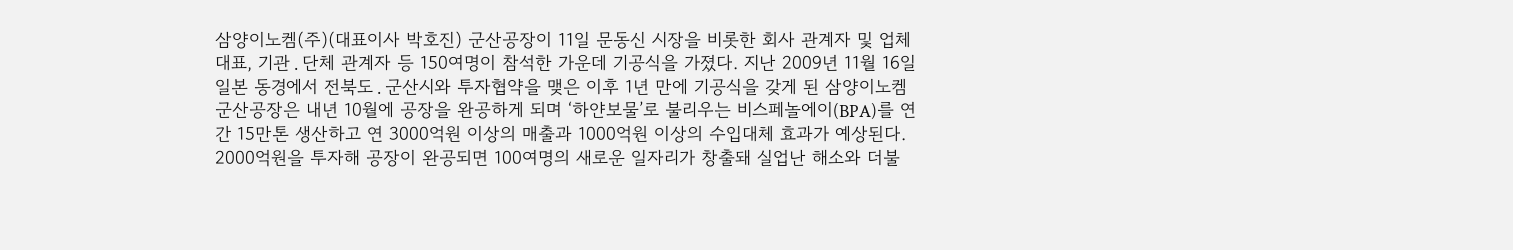삼양이노켐(주)(대표이사 박호진) 군산공장이 11일 문동신 시장을 비롯한 회사 관계자 및 업체 대표, 기관․단체 관계자 등 150여명이 참석한 가운데 기공식을 가졌다. 지난 2009년 11월 16일 일본 동경에서 전북도․군산시와 투자협약을 맺은 이후 1년 만에 기공식을 갖게 된 삼양이노켐 군산공장은 내년 10월에 공장을 완공하게 되며 ‘하얀보물’로 불리우는 비스페놀에이(BPA)를 연간 15만톤 생산하고 연 3000억원 이상의 매출과 1000억원 이상의 수입대체 효과가 예상된다. 2000억원을 투자해 공장이 완공되면 100여명의 새로운 일자리가 창출돼 실업난 해소와 더불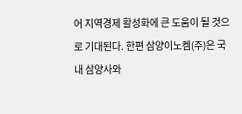어 지역경제 활성화에 큰 도움이 될 것으로 기대된다. 한편 삼양이노켐(주)은 국내 삼양사와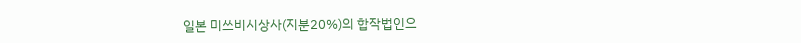일본 미쓰비시상사(지분20%)의 합작법인으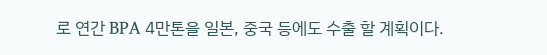로 연간 BPA 4만톤을 일본, 중국 등에도 수출 할 계획이다.